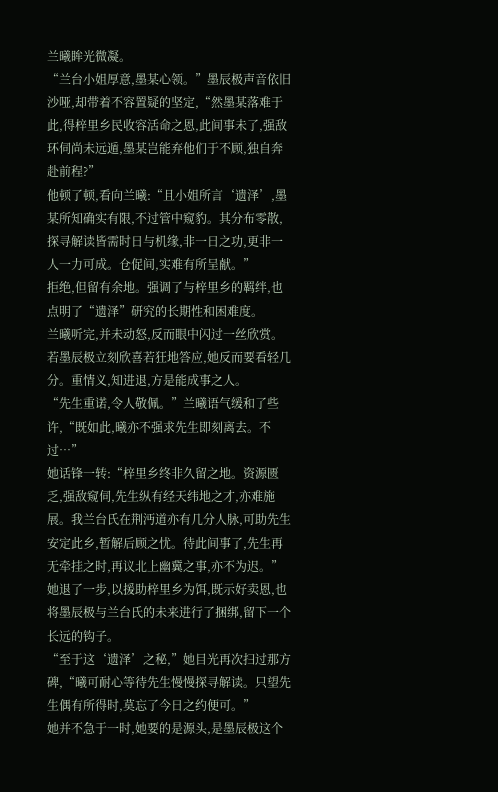兰曦眸光微凝。
“兰台小姐厚意,墨某心领。”墨辰极声音依旧沙哑,却带着不容置疑的坚定,“然墨某落难于此,得梓里乡民收容活命之恩,此间事未了,强敌环伺尚未远遁,墨某岂能弃他们于不顾,独自奔赴前程?”
他顿了顿,看向兰曦:“且小姐所言‘遗泽’,墨某所知确实有限,不过管中窥豹。其分布零散,探寻解读皆需时日与机缘,非一日之功,更非一人一力可成。仓促间,实难有所呈献。”
拒绝,但留有余地。强调了与梓里乡的羁绊,也点明了“遗泽”研究的长期性和困难度。
兰曦听完,并未动怒,反而眼中闪过一丝欣赏。若墨辰极立刻欣喜若狂地答应,她反而要看轻几分。重情义,知进退,方是能成事之人。
“先生重诺,令人敬佩。”兰曦语气缓和了些许,“既如此,曦亦不强求先生即刻离去。不过…”
她话锋一转:“梓里乡终非久留之地。资源匮乏,强敌窥伺,先生纵有经天纬地之才,亦难施展。我兰台氏在荆沔道亦有几分人脉,可助先生安定此乡,暂解后顾之忧。待此间事了,先生再无牵挂之时,再议北上幽冀之事,亦不为迟。”
她退了一步,以援助梓里乡为饵,既示好卖恩,也将墨辰极与兰台氏的未来进行了捆绑,留下一个长远的钩子。
“至于这‘遗泽’之秘,”她目光再次扫过那方碑,“曦可耐心等待先生慢慢探寻解读。只望先生偶有所得时,莫忘了今日之约便可。”
她并不急于一时,她要的是源头,是墨辰极这个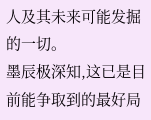人及其未来可能发掘的一切。
墨辰极深知,这已是目前能争取到的最好局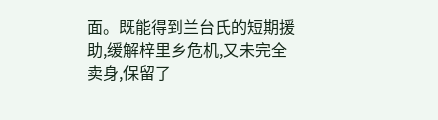面。既能得到兰台氏的短期援助,缓解梓里乡危机,又未完全卖身,保留了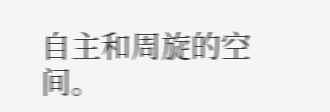自主和周旋的空间。